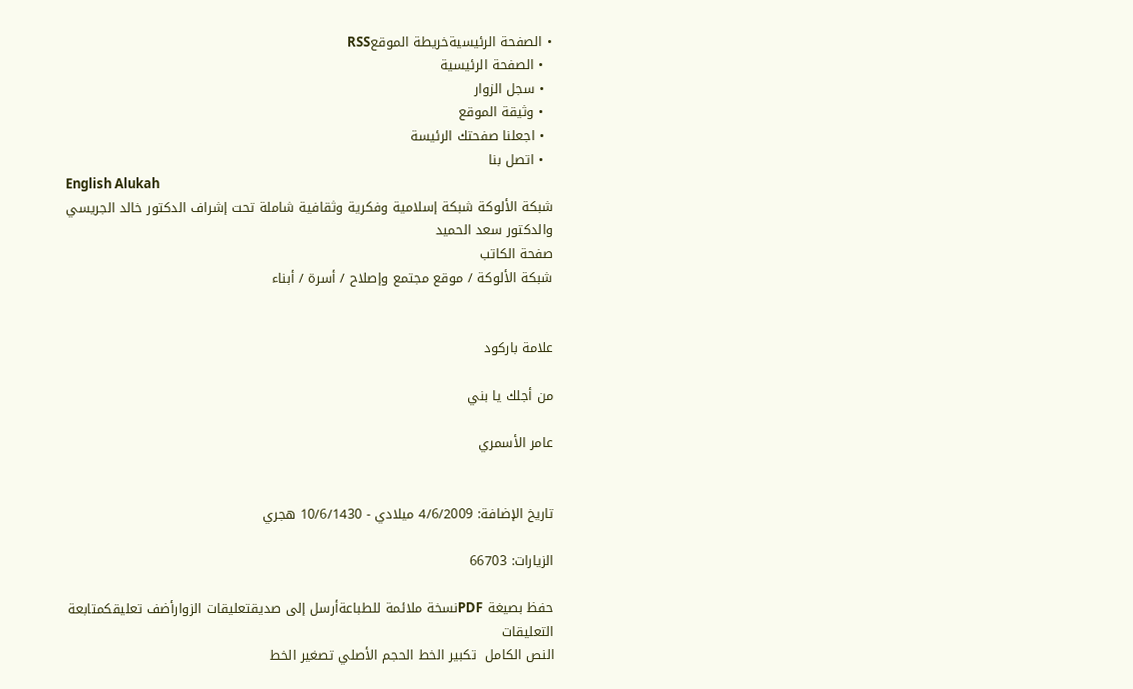• الصفحة الرئيسيةخريطة الموقعRSS
  • الصفحة الرئيسية
  • سجل الزوار
  • وثيقة الموقع
  • اجعلنا صفحتك الرئيسة
  • اتصل بنا
English Alukah
شبكة الألوكة شبكة إسلامية وفكرية وثقافية شاملة تحت إشراف الدكتور خالد الجريسي والدكتور سعد الحميد
صفحة الكاتب
شبكة الألوكة / موقع مجتمع وإصلاح / أسرة / أبناء


علامة باركود

من أجلك يا بني

عامر الأسمري


تاريخ الإضافة: 4/6/2009 ميلادي - 10/6/1430 هجري

الزيارات: 66703

حفظ بصيغة PDFنسخة ملائمة للطباعةأرسل إلى صديقتعليقات الزوارأضف تعليقكمتابعة التعليقات
النص الكامل  تكبير الخط الحجم الأصلي تصغير الخط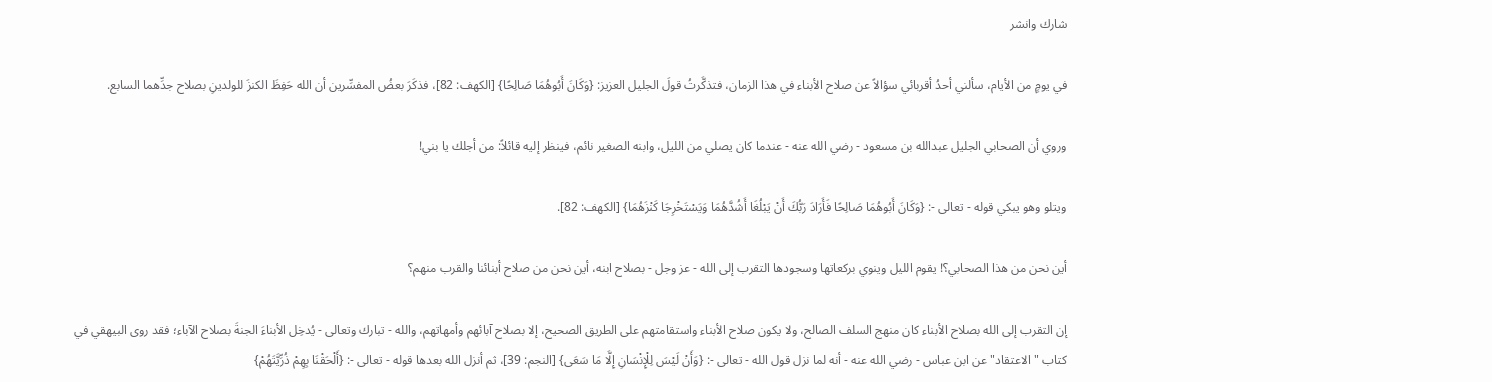شارك وانشر

في يومٍ من الأيام، سألني أحدُ أقربائي سؤالاً عن صلاح الأبناء في هذا الزمان، فتذكَّرتُ قولَ الجليل العزيز: {وَكَانَ أَبُوهُمَا صَالِحًا} [الكهف: 82]، فذكَرَ بعضُ المفسِّرين أن الله حَفِظَ الكنزَ للولدينِ بصلاح جدِّهما السابع.

وروي أن الصحابي الجليل عبدالله بن مسعود - رضي الله عنه - عندما كان يصلي من الليل، وابنه الصغير نائم، فينظر إليه قائلاً: من أجلك يا بني!

ويتلو وهو يبكي قوله - تعالى -: {وَكَانَ أَبُوهُمَا صَالِحًا فَأَرَادَ رَبُّكَ أَنْ يَبْلُغَا أَشُدَّهُمَا وَيَسْتَخْرِجَا كَنْزَهُمَا} [الكهف: 82].

أين نحن من هذا الصحابي؟! يقوم الليل وينوي بركعاتها وسجودها التقرب إلى الله - عز وجل - بصلاح ابنه، أين نحن من صلاح أبنائنا والقرب منهم؟

إن التقرب إلى الله بصلاح الأبناء كان منهج السلف الصالح، ولا يكون صلاح الأبناء واستقامتهم على الطريق الصحيح، إلا بصلاح آبائهم وأمهاتهم، والله - تبارك وتعالى - يُدخِل الأبناءَ الجنةَ بصلاح الآباء؛ فقد روى البيهقي في كتاب "الاعتقاد" عن ابن عباس - رضي الله عنه - أنه لما نزل قول الله - تعالى -: {وَأَنْ لَيْسَ لِلْإِنْسَانِ إِلَّا مَا سَعَى} [النجم: 39]، ثم أنزل الله بعدها قوله - تعالى -: {أَلْحَقْنَا بِهِمْ ذُرِّيَّتَهُمْ}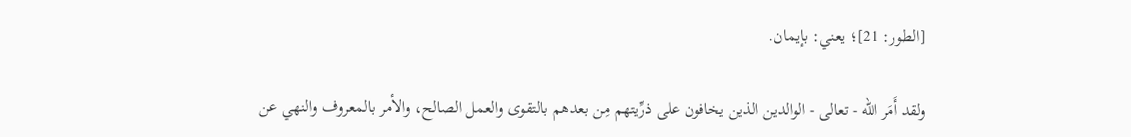[الطور: 21]؛ يعني: بإيمان.

ولقد أَمَر الله - تعالى - الوالدين الذين يخافون على ذرِّيتهم مِن بعدهم بالتقوى والعمل الصالح، والأمر بالمعروف والنهي عن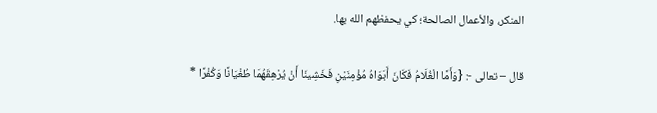المنكر، والأعمال الصالحة؛ كي يحفظهم الله بها.

قال – تعالى -: {وَأَمَّا الْغُلَامُ فَكَانَ أَبَوَاهُ مُؤْمِنَيْنِ فَخَشِينَا أَنْ يُرْهِقَهُمَا طُغْيَانًا وَكُفْرًا *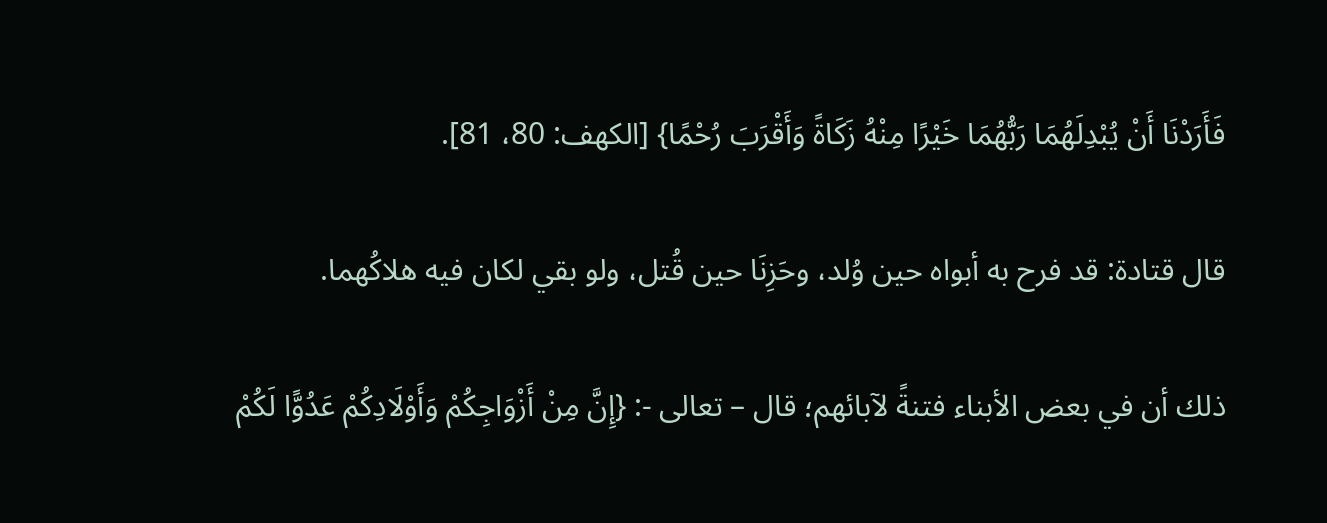فَأَرَدْنَا أَنْ يُبْدِلَهُمَا رَبُّهُمَا خَيْرًا مِنْهُ زَكَاةً وَأَقْرَبَ رُحْمًا} [الكهف: 80، 81].

قال قتادة: قد فرح به أبواه حين وُلد، وحَزِنَا حين قُتل، ولو بقي لكان فيه هلاكُهما.

ذلك أن في بعض الأبناء فتنةً لآبائهم؛ قال – تعالى -: {إِنَّ مِنْ أَزْوَاجِكُمْ وَأَوْلَادِكُمْ عَدُوًّا لَكُمْ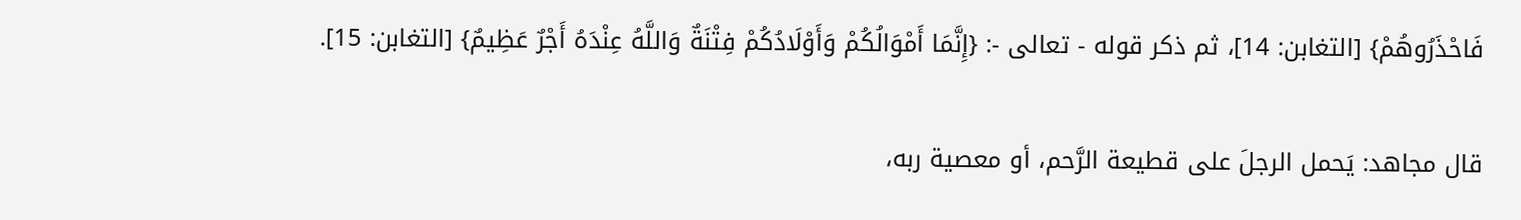فَاحْذَرُوهُمْ} [التغابن: 14]، ثم ذكر قوله - تعالى -: {إِنَّمَا أَمْوَالُكُمْ وَأَوْلَادُكُمْ فِتْنَةٌ وَاللَّهُ عِنْدَهُ أَجْرٌ عَظِيمٌ} [التغابن: 15].

قال مجاهد: يَحمل الرجلَ على قطيعة الرَّحم، أو معصية ربه،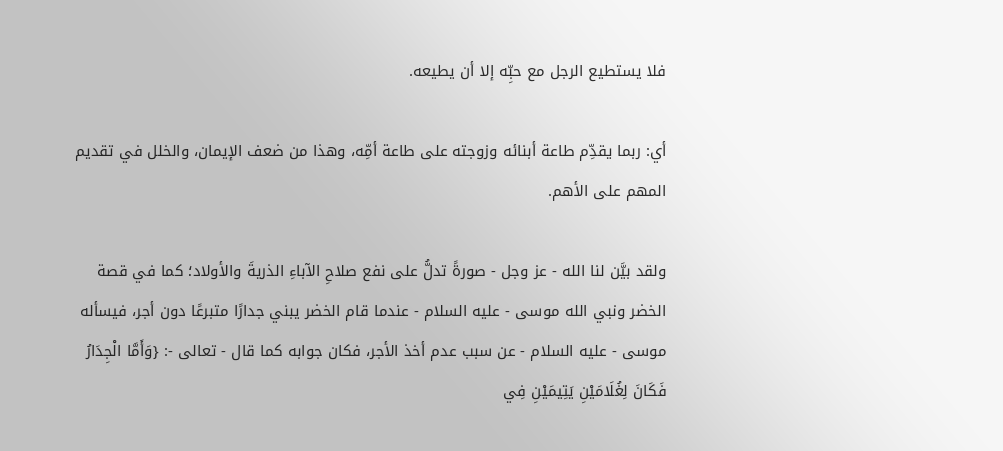فلا يستطيع الرجل مع حبِّه إلا أن يطيعه.

أي: ربما يقدِّم طاعة أبنائه وزوجته على طاعة أمِّه، وهذا من ضعف الإيمان، والخلل في تقديم المهم على الأهم.

ولقد بيَّن لنا الله - عز وجل - صورةً تدلُّ على نفع صلاحِ الآباءِ الذريةَ والأولاد؛ كما في قصة الخضر ونبي الله موسى - عليه السلام - عندما قام الخضر يبني جدارًا متبرعًا دون أجر، فيسأله موسى - عليه السلام - عن سبب عدم أخذ الأجر، فكان جوابه كما قال - تعالى -: {وَأَمَّا الْجِدَارُ فَكَانَ لِغُلَامَيْنِ يَتِيمَيْنِ فِي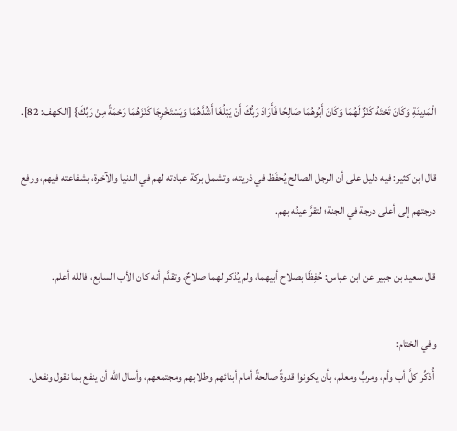الْمَدِينَةِ وَكَانَ تَحْتَهُ كَنْزٌ لَهُمَا وَكَانَ أَبُوهُمَا صَالِحًا فَأَرَادَ رَبُّكَ أَنْ يَبْلُغَا أَشُدَّهُمَا وَيَسْتَخْرِجَا كَنْزَهُمَا رَحْمَةً مِنْ رَبِّكَ} [الكهف: 82].

قال ابن كثير: فيه دليل على أن الرجل الصالح يُحفَظ في ذريته، وتشمل بركة عبادته لهم في الدنيا والآخرة، بشفاعته فيهم، ورفع درجتهم إلى أعلى درجة في الجنة؛ لتقرَّ عينُه بهم.

قال سعيد بن جبير عن ابن عباس: حُفِظَا بصلاح أبيهما، ولم يُذكر لهما صلاحٌ، وتقدَّم أنه كان الأب السابع، فالله أعلم.

وفي الختام:
 أُذكِّر كلَّ أب وأم، ومربٍّ ومعلم، بأن يكونوا قدوةً صالحةً أمام أبنائهم وطلابهم ومجتمعهم، وأسال الله أن ينفع بما نقول ونفعل.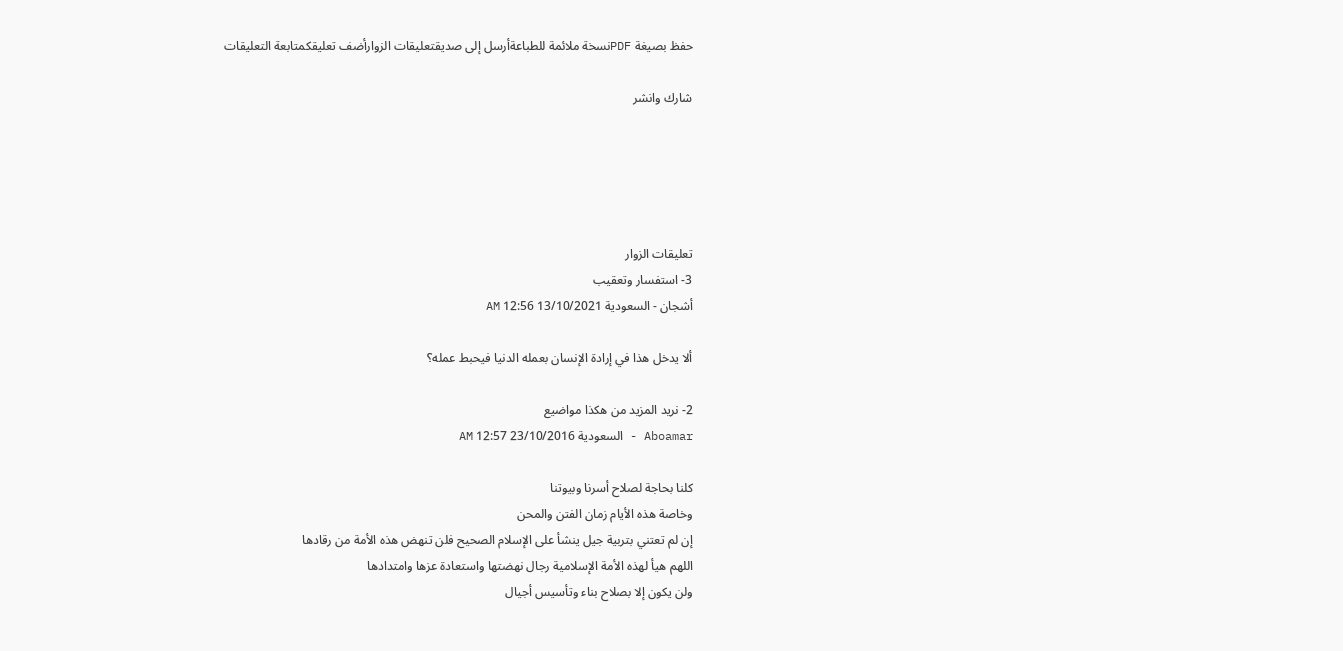حفظ بصيغة PDFنسخة ملائمة للطباعةأرسل إلى صديقتعليقات الزوارأضف تعليقكمتابعة التعليقات

شارك وانشر





تعليقات الزوار
3- استفسار وتعقيب
أشجان - السعودية 13/10/2021 12:56 AM

ألا يدخل هذا في إرادة الإنسان بعمله الدنيا فيحبط عمله؟

2- نريد المزيد من هكذا مواضيع
Aboamar - السعودية 23/10/2016 12:57 AM

كلنا بحاجة لصلاح أسرنا وبيوتنا
وخاصة هذه الأيام زمان الفتن والمحن
إن لم تعتني بتربية جيل ينشأ على الإسلام الصحيح فلن تنهض هذه الأمة من رقادها
اللهم هيأ لهذه الأمة الإسلامية رجال نهضتها واستعادة عزها وامتدادها
ولن يكون إلا بصلاح بناء وتأسيس أجيال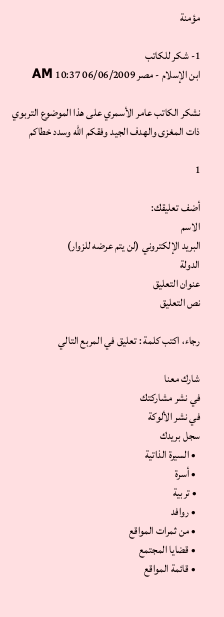مؤمنة

1- شكر للكاتب
ابن الإسلام - مصر 06/06/2009 10:37 AM

نشكر الكاتب عامر الأسمري على هذا الموضوع التربوي ذات المغزى والهدف الجيد وفقكم الله وسدد خطاكم

1

أضف تعليقك:
الاسم
البريد الإلكتروني (لن يتم عرضه للزوار)
الدولة
عنوان التعليق
نص التعليق

رجاء، اكتب كلمة : تعليق في المربع التالي

شارك معنا
في نشر مشاركتك
في نشر الألوكة
سجل بريدك
  • السيرة الذاتية
  • أسرة
  • تربية
  • روافد
  • من ثمرات المواقع
  • قضايا المجتمع
  • قائمة المواقع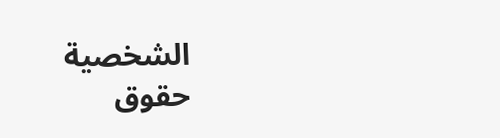الشخصية
حقوق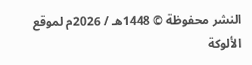النشر محفوظة © 1448هـ / 2026م لموقع الألوكة